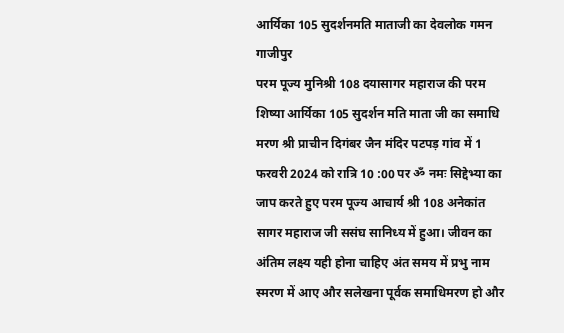आर्यिका 105 सुदर्शनमति माताजी का देवलोक गमन
गाजीपुर
परम पूज्य मुनिश्री 108 दयासागर महाराज की परम शिष्या आर्यिका 105 सुदर्शन मति माता जी का समाधि मरण श्री प्राचीन दिगंबर जैन मंदिर पटपड़ गांव में 1 फरवरी 2024 को रात्रि 10 :00 पर ॐ नमः सिद्देभ्या का जाप करते हुए परम पूज्य आचार्य श्री 108 अनेकांत सागर महाराज जी ससंघ सानिध्य में हुआ। जीवन का अंतिम लक्ष्य यही होना चाहिए अंत समय में प्रभु नाम स्मरण में आए और सलेखना पूर्वक समाधिमरण हो और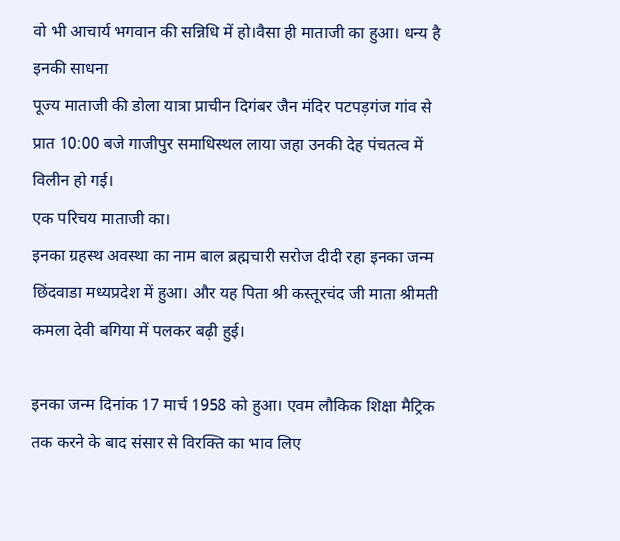वो भी आचार्य भगवान की सन्निधि में हो।वैसा ही माताजी का हुआ। धन्य है इनकी साधना
पूज्य माताजी की डोला यात्रा प्राचीन दिगंबर जैन मंदिर पटपड़गंज गांव से प्रात 10:00 बजे गाजीपुर समाधिस्थल लाया जहा उनकी देह पंचतत्व में विलीन हो गई।
एक परिचय माताजी का।
इनका ग्रहस्थ अवस्था का नाम बाल ब्रह्मचारी सरोज दीदी रहा इनका जन्म छिंदवाडा मध्यप्रदेश में हुआ। और यह पिता श्री कस्तूरचंद जी माता श्रीमती कमला देवी बगिया में पलकर बढ़ी हुई।

इनका जन्म दिनांक 17 मार्च 1958 को हुआ। एवम लौकिक शिक्षा मैट्रिक तक करने के बाद संसार से विरक्ति का भाव लिए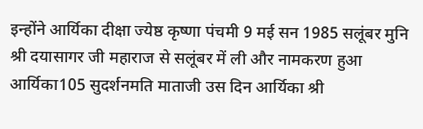इन्होंने आर्यिका दीक्षा ज्येष्ठ कृष्णा पंचमी 9 मई सन 1985 सलूंबर मुनि श्री दयासागर जी महाराज से सलूंबर में ली और नामकरण हुआ आर्यिका105 सुदर्शनमति माताजी उस दिन आर्यिका श्री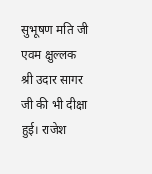सुभूषण मति जी एवम क्षुल्लक श्री उदार सागर जी की भी दीक्षा हुई। राजेश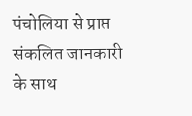पंचोलिया से प्राप्त संकलित जानकारी के साथ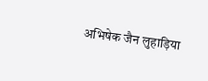अभिषेक जैन लुहाड़िया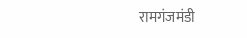रामगंजमंडी